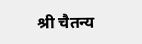श्री चैतन्य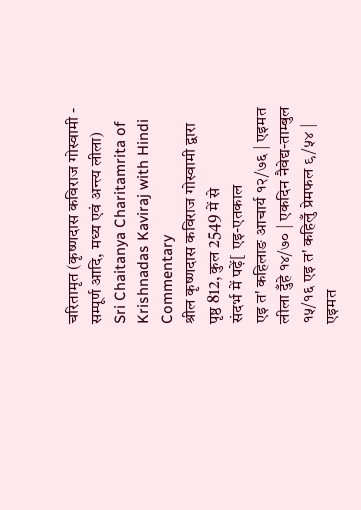चरितामृत (कृष्णदास कविराज गोस्वामी - सम्पूर्ण आदि, मध्य एवं अन्त्य लीला)
Sri Chaitanya Charitamrita of Krishnadas Kaviraj with Hindi Commentary
श्रील कृष्णदास कविराज गोस्वामी द्वारा
पृष्ठ 812, कुल 2549 में से
संदर्भ में पढ़ें[ एइ-एतकाल
एइ त' कहिलाङ आचार्य १२/७६ | एइमत लीला दुँहे १४/७० | एकदिन नैवेद्य-ताम्बुल १५/१६ एइ त' कहिलुँ प्रेमफल ९/५४ | एइमत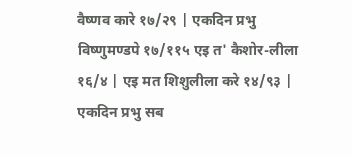वैष्णव कारे १७/२९ | एकदिन प्रभु विष्णुमण्डपे १७/११५ एइ त' कैशोर-लीला १६/४ | एइ मत शिशुलीला करे १४/९३ | एकदिन प्रभु सब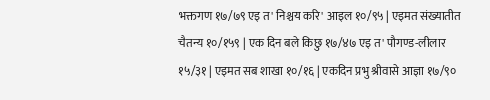भक्तगण १७/७९ एइ त' निश्चय करि' आइल १०/९५ | एइमत संख्यातीत चैतन्य १०/१५९ | एक दिन बले किछु १७/४७ एइ त' पौगण्ड-लीलार १५/३१ | एइमत सब शाखा १०/१६ | एकदिन प्रभु श्रीवासे आज्ञा १७/९०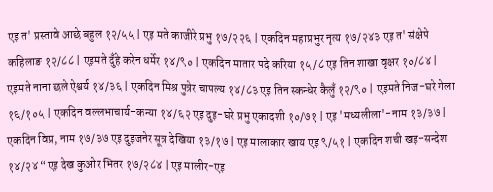एइ त' प्रस्तावे आछे बहुल १२/५५ | एइ मते काजीरे प्रभु १७/२२६ | एकदिन महाप्रभुर नृत्य १७/२४३ एइ त' संक्षेपे कहिलाङ १२/८८ | एइमते दुँहे करेन धर्मेर १४/९० | एकदिन मातार पदे करिया १५/८ एइ तिन शाखा वृक्षर १०/८४ | एइमते नाना छले ऐश्वर्य १४/३६ | एकदिन मिश्र पुत्रेर चापल्य १४/८३ एइ तिन स्कन्धेर कैलुँ १२/९० | एइमते निज-घरे गेला १६/१०५ | एकदिन वल्लभाचार्य-कन्या १४/६२ एइ दुइ-घरे प्रभु एकादशी १०/७१ | एइ 'मध्यलीला'-नाम १३/३७ | एकदिन विप्र, नाम १७/३७ एइ दुइजनेर सूत्र देखिया १३/१७ | एइ मालाकार खाय एइ ९/५१ | एकदिन शची खइ-सन्देश १४/२४ “एइ देख कुओर भितर १७/२८४ | एइ मालीर-एइ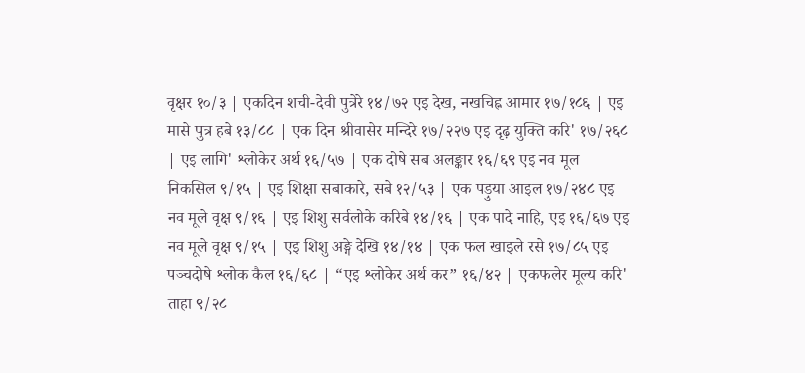वृक्षर १०/३ | एकदिन शची-देवी पुत्रेरे १४/७२ एइ देख, नखचिह्न आमार १७/१८६ | एइ मासे पुत्र हबे १३/८८ | एक दिन श्रीवासेर मन्दिरे १७/२२७ एइ दृढ़ युक्ति करि' १७/२६८ | एइ लागि' श्लोकेर अर्थ १६/५७ | एक दोषे सब अलङ्कार १६/६९ एइ नव मूल निकसिल ९/१५ | एइ शिक्षा सबाकारे, सबे १२/५३ | एक पड़ुया आइल १७/२४८ एइ नव मूले वृक्ष ९/१६ | एइ शिशु सर्वलोके करिबे १४/१६ | एक पादे नाहि, एइ १६/६७ एइ नव मूले वृक्ष ९/१५ | एइ शिशु अङ्गे देखि १४/१४ | एक फल खाइले रसे १७/८५ एइ पञ्चदोषे श्लोक कैल १६/६८ | “एइ श्लोकेर अर्थ कर” १६/४२ | एकफलेर मूल्य करि' ताहा ९/२८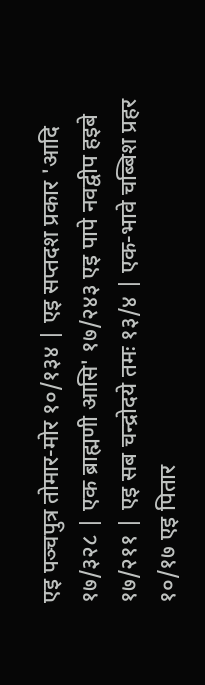एइ पञ्चपुत्र तोमार-मोर १०/१३४ | एइ सप्तदश प्रकार 'आदि १७/३२८ | एक ब्राह्मणी आसि' १७/२४३ एइ पापे नवद्वीप हइबे १७/२११ | एइ सब चन्द्रोदये तमः १३/४ | एक-भावे चब्बिश प्रहर १०/१७ एइ पितार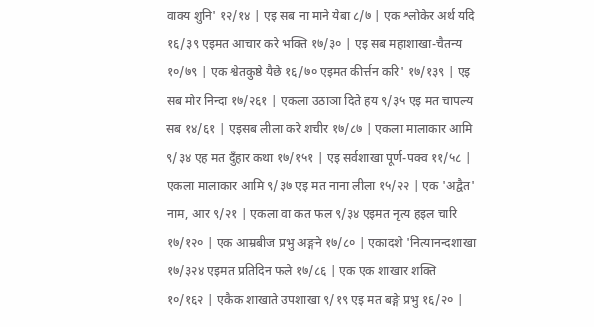वाक्य शुनि' १२/१४ | एइ सब ना माने येबा ८/७ | एक श्लोकेर अर्थ यदि १६/३९ एइमत आचार करे भक्ति १७/३० | एइ सब महाशाखा-चैतन्य १०/७९ | एक श्वेतकुष्ठे यैछे १६/७० एइमत कीर्त्तन करि' १७/१३९ | एइ सब मोर निन्दा १७/२६१ | एकला उठाञा दिते हय ९/३५ एइ मत चापल्य सब १४/६१ | एइसब लीला करे शचीर १७/८७ | एकला मालाकार आमि ९/३४ एह मत दुँहार कथा १७/१५१ | एइ सर्वशाखा पूर्ण-पक्व ११/५८ | एकला मालाकार आमि ९/३७ एइ मत नाना लीला १५/२२ | एक 'अद्वैत' नाम, आर ९/२१ | एकला वा कत फल ९/३४ एइमत नृत्य हइल चारि १७/१२० | एक आम्रबीज प्रभु अङ्गने १७/८० | एकादशे 'नित्यानन्दशाखा १७/३२४ एइमत प्रतिदिन फले १७/८६ | एक एक शाखार शक्ति १०/१६२ | एकैक शाखाते उपशाखा ९/१९ एइ मत बङ्गे प्रभु १६/२० |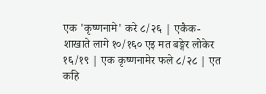एक 'कृष्णनामे' करे ८/२६ | एकैक-शाखाते लागे १०/१६० एइ मत बङ्गेर लोकेर १६/१९ | एक कृष्णनामेर फले ८/२८ | एत कहि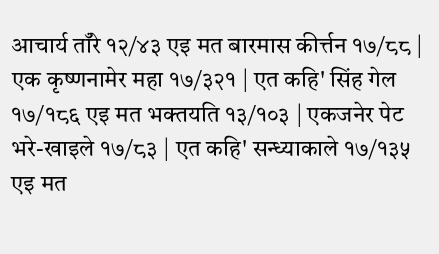आचार्य ताँरे १२/४३ एइ मत बारमास कीर्त्तन १७/८८ | एक कृष्णनामेर महा १७/३२१ | एत कहि' सिंह गेल १७/१८६ एइ मत भक्तयति १३/१०३ | एकजनेर पेट भरे-खाइले १७/८३ | एत कहि' सन्ध्याकाले १७/१३५ एइ मत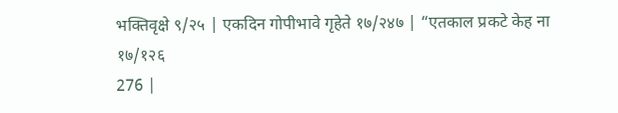भक्तिवृक्षे ९/२५ | एकदिन गोपीभावे गृहेते १७/२४७ | “एतकाल प्रकटे केह ना १७/१२६
276 |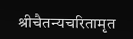श्रीचैतन्यचरितामृत